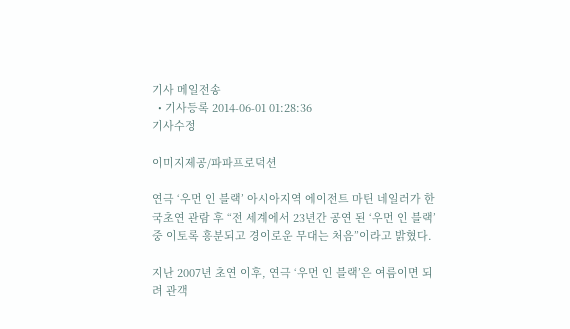기사 메일전송
  • 기사등록 2014-06-01 01:28:36
기사수정

이미지제공/파파프로덕션

연극 ‘우먼 인 블랙’ 아시아지역 에이전트 마틴 네일러가 한국초연 관람 후 “전 세계에서 23년간 공연 된 ‘우먼 인 블랙’ 중 이토록 흥분되고 경이로운 무대는 처음”이라고 밝혔다.

지난 2007년 초연 이후, 연극 ‘우먼 인 블랙’은 여름이면 되려 관객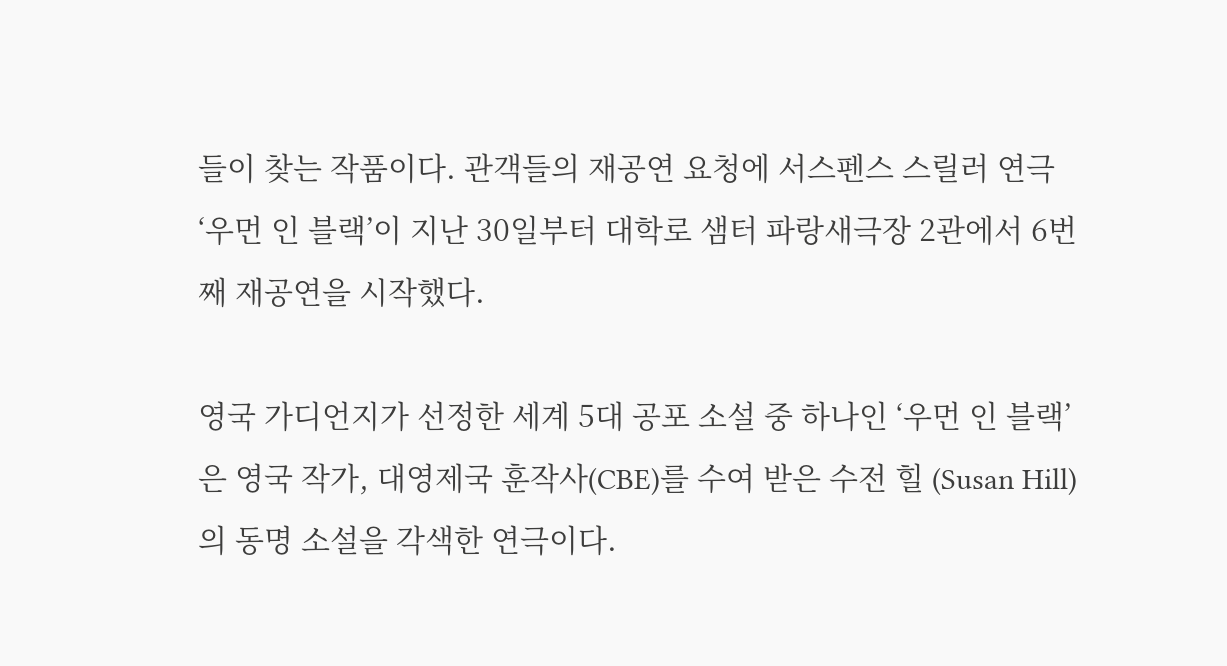들이 찾는 작품이다. 관객들의 재공연 요청에 서스펜스 스릴러 연극 ‘우먼 인 블랙’이 지난 30일부터 대학로 샘터 파랑새극장 2관에서 6번째 재공연을 시작했다.

영국 가디언지가 선정한 세계 5대 공포 소설 중 하나인 ‘우먼 인 블랙’은 영국 작가, 대영제국 훈작사(CBE)를 수여 받은 수전 힐 (Susan Hill)의 동명 소설을 각색한 연극이다.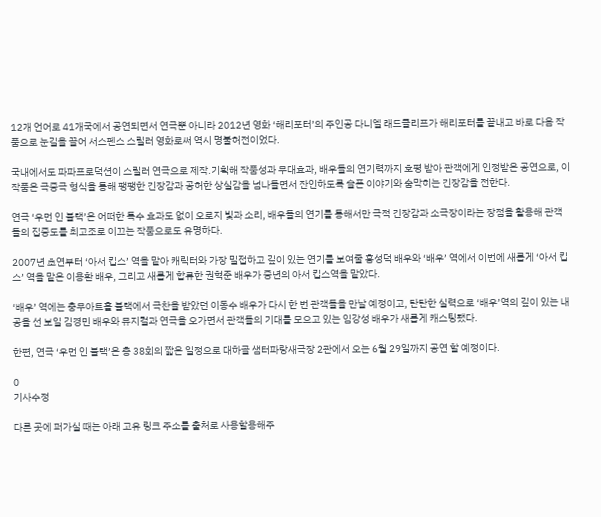12개 언어로 41개국에서 공연되면서 연극뿐 아니라 2012년 영화 ‘해리포터’의 주인공 다니엘 래드클리프가 해리포터를 끝내고 바로 다음 작품으로 눈길을 끌어 서스펜스 스릴러 영화로써 역시 명불허전이었다.

국내에서도 파파프로덕션이 스릴러 연극으로 제작.기획해 작품성과 무대효과, 배우들의 연기력까지 호평 받아 관객에게 인정받은 공연으로, 이 작품은 극중극 형식을 통해 팽팽한 긴장감과 공허한 상실감을 넘나들면서 잔인하도록 슬픈 이야기와 숨막히는 긴장감을 전한다.

연극 ‘우먼 인 블랙’은 어떠한 특수 효과도 없이 오로지 빛과 소리, 배우들의 연기를 통해서만 극적 긴장감과 소극장이라는 장점을 활용해 관객들의 집중도를 최고조로 이끄는 작품으로도 유명하다.

2007년 초연부터 ‘아서 킵스’ 역을 맡아 캐릭터와 가장 밀접하고 깊이 있는 연기를 보여줄 홍성덕 배우와 ‘배우’ 역에서 이번에 새롭게 ‘아서 킵스’ 역을 맡은 이용환 배우, 그리고 새롭게 합류한 권혁준 배우가 중년의 아서 킵스역을 맡았다.

‘배우’ 역에는 충무아트홀 블랙에서 극찬을 받았던 이동수 배우가 다시 한 번 관객들을 만날 예정이고, 탄탄한 실력으로 ‘배우’역의 깊이 있는 내공을 선 보일 김경민 배우와 뮤지컬과 연극을 오가면서 관객들의 기대를 모으고 있는 임강성 배우가 새롭게 캐스팅됐다.

한편, 연극 ‘우먼 인 블랙’은 총 38회의 짧은 일정으로 대하골 샘터파랑새극장 2관에서 오는 6월 29일까지 공연 할 예정이다.

0
기사수정

다른 곳에 퍼가실 때는 아래 고유 링크 주소를 출처로 사용할용해주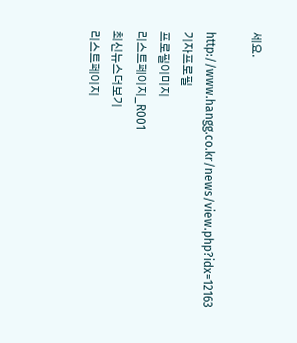세요.

http://www.hangg.co.kr/news/view.php?idx=12163
기자프로필
프로필이미지
리스트페이지_R001
최신뉴스더보기
리스트페이지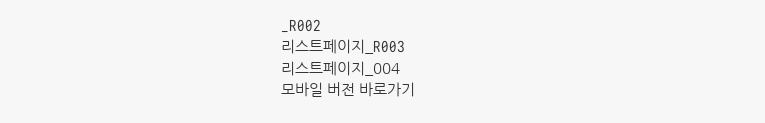_R002
리스트페이지_R003
리스트페이지_004
모바일 버전 바로가기